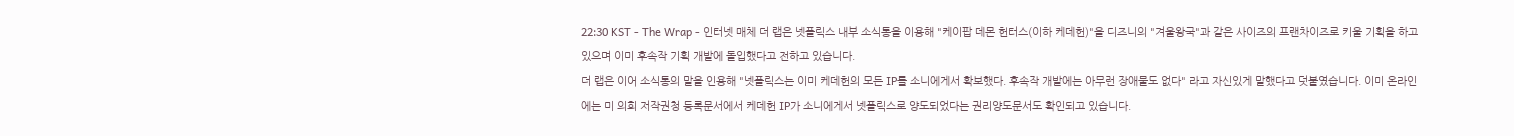22:30 KST - The Wrap - 인터넷 매체 더 랩은 넷플릭스 내부 소식통을 이용해 "케이팝 데몬 헌터스(이하 케데헌)"을 디즈니의 "겨울왕국"과 같은 사이즈의 프랜차이즈로 키울 기획을 하고 있으며 이미 후속작 기획 개발에 돌입했다고 전하고 있습니다.
더 랩은 이어 소식통의 말을 인용해 "넷플릭스는 이미 케데헌의 모든 IP를 소니에게서 확보했다. 후속작 개발에는 아무런 장애물도 없다" 라고 자신있게 말했다고 덧붙였습니다. 이미 온라인에는 미 의회 저작권청 등록문서에서 케데헌 IP가 소니에게서 넷플릭스로 양도되었다는 권리양도문서도 확인되고 있습니다.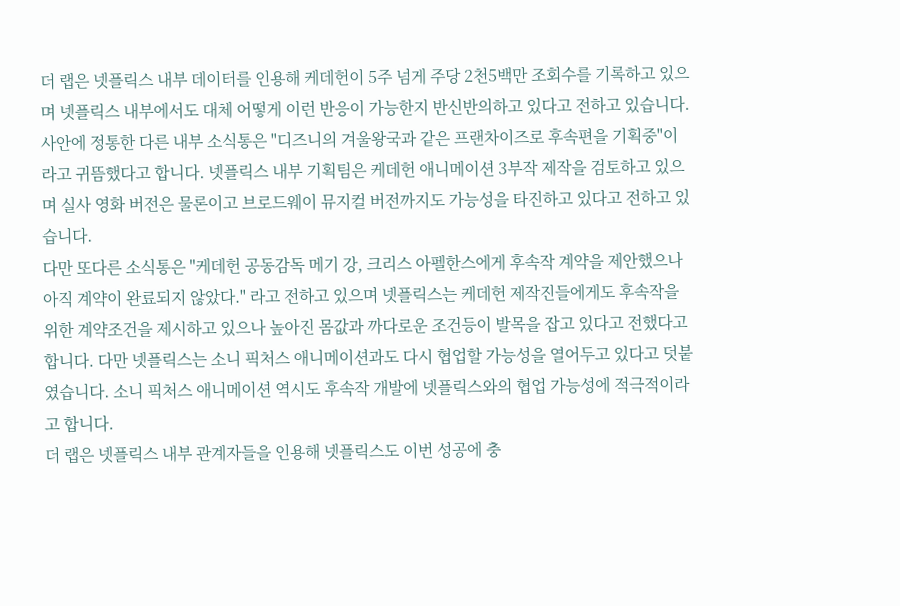더 랩은 넷플릭스 내부 데이터를 인용해 케데헌이 5주 넘게 주당 2천5백만 조회수를 기록하고 있으며 넷플릭스 내부에서도 대체 어떻게 이런 반응이 가능한지 반신반의하고 있다고 전하고 있습니다.
사안에 정통한 다른 내부 소식통은 "디즈니의 겨울왕국과 같은 프랜차이즈로 후속편을 기획중"이라고 귀뜸했다고 합니다. 넷플릭스 내부 기획팀은 케데헌 애니메이션 3부작 제작을 검토하고 있으며 실사 영화 버전은 물론이고 브로드웨이 뮤지컬 버전까지도 가능성을 타진하고 있다고 전하고 있습니다.
다만 또다른 소식통은 "케데헌 공동감독 메기 강, 크리스 아펠한스에게 후속작 계약을 제안했으나 아직 계약이 완료되지 않았다." 라고 전하고 있으며 넷플릭스는 케데헌 제작진들에게도 후속작을 위한 계약조건을 제시하고 있으나 높아진 몸값과 까다로운 조건등이 발목을 잡고 있다고 전했다고 합니다. 다만 넷플릭스는 소니 픽처스 애니메이션과도 다시 협업할 가능성을 열어두고 있다고 덧붙였습니다. 소니 픽처스 애니메이션 역시도 후속작 개발에 넷플릭스와의 협업 가능성에 적극적이라고 합니다.
더 랩은 넷플릭스 내부 관계자들을 인용해 넷플릭스도 이번 성공에 충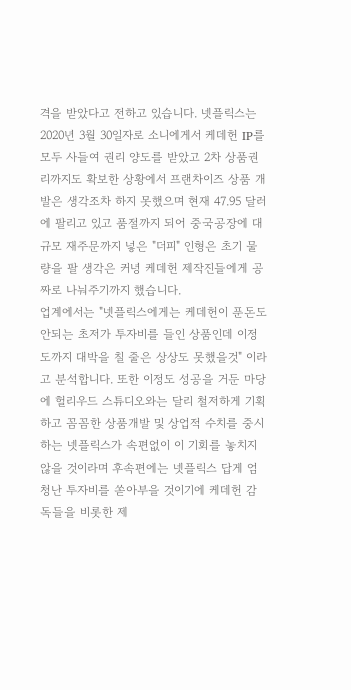격을 받았다고 전하고 있습니다. 넷플릭스는 2020년 3월 30일자로 소니에게서 케데헌 IP를 모두 사들여 권리 양도를 받았고 2차 상품권리까지도 확보한 상황에서 프랜차이즈 상품 개발은 생각조차 하지 못했으며 현재 47.95 달러에 팔리고 있고 품절까지 되어 중국공장에 대규모 재주문까지 넣은 "더피" 인형은 초기 물량을 팔 생각은 커녕 케데헌 제작진들에게 공짜로 나눠주기까지 했습니다.
업계에서는 "넷플릭스에게는 케데헌이 푼돈도 안되는 초저가 투자비를 들인 상품인데 이정도까지 대박을 칠 줄은 상상도 못했을것" 이라고 분석합니다. 또한 이정도 성공을 거둔 마당에 헐리우드 스튜디오와는 달리 철저하게 기획하고 꼼꼼한 상품개발 및 상업적 수치를 중시하는 넷플릭스가 속편없이 이 기회를 놓치지 않을 것이라며 후속편에는 넷플릭스 답게 엄청난 투자비를 쏟아부을 것이기에 케데헌 감독들을 비롯한 제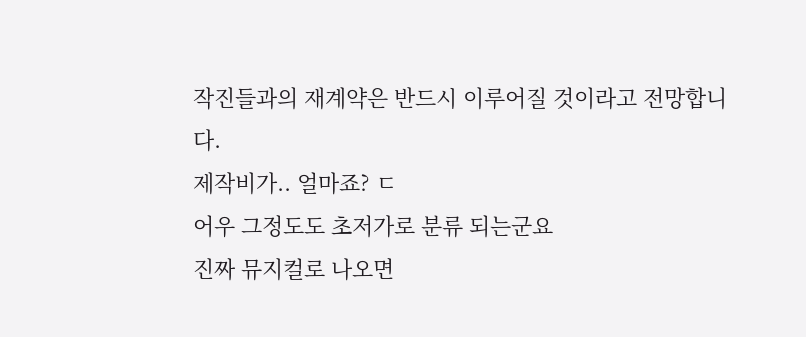작진들과의 재계약은 반드시 이루어질 것이라고 전망합니다.
제작비가.. 얼마죠? ㄷ
어우 그정도도 초저가로 분류 되는군요
진짜 뮤지컬로 나오면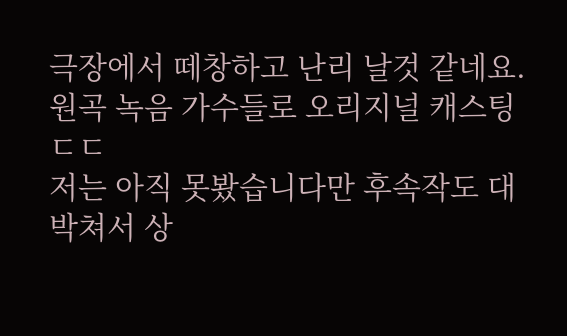극장에서 떼창하고 난리 날것 같네요.
원곡 녹음 가수들로 오리지널 캐스팅 ㄷㄷ
저는 아직 못봤습니다만 후속작도 대박쳐서 상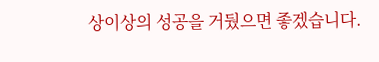상이상의 성공을 거뒀으면 좋겠습니다.